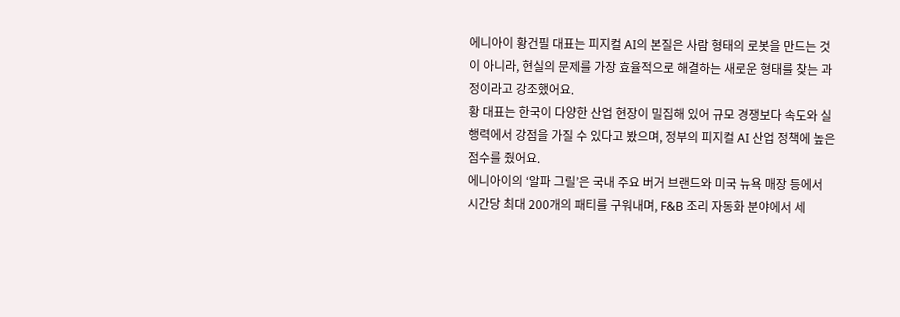에니아이 황건필 대표는 피지컬 AI의 본질은 사람 형태의 로봇을 만드는 것이 아니라, 현실의 문제를 가장 효율적으로 해결하는 새로운 형태를 찾는 과정이라고 강조했어요.
황 대표는 한국이 다양한 산업 현장이 밀집해 있어 규모 경쟁보다 속도와 실행력에서 강점을 가질 수 있다고 봤으며, 정부의 피지컬 AI 산업 정책에 높은 점수를 줬어요.
에니아이의 ‘알파 그릴’은 국내 주요 버거 브랜드와 미국 뉴욕 매장 등에서 시간당 최대 200개의 패티를 구워내며, F&B 조리 자동화 분야에서 세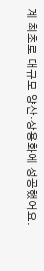계 최초로 대규모 양산·상용화에 성공했어요.